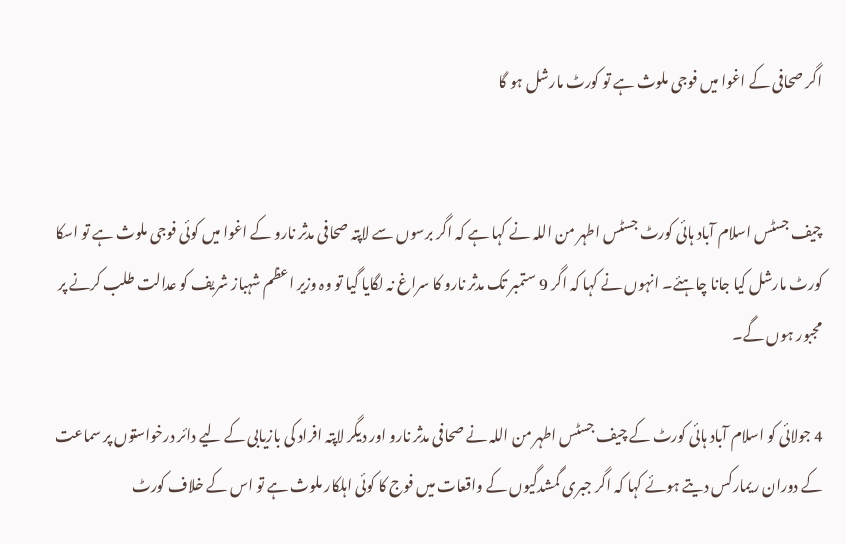اگر صحافی کے اغوا میں فوجی ملوث ہے تو کورٹ مارشل ہو گا


چیف جسٹس اسلام آباد ہائی کورٹ جسٹس اطہر من اللہ نے کہا ہے کہ اگر برسوں سے لاپتہ صحافی مدثر نارو کے اغوا میں کوئی فوجی ملوث ہے تو اسکا کورٹ مارشل کیا جانا چاہئے۔ انہوں نے کہا کہ اگر 9 ستمبر تک مدثر نارو کا سراغ نہ لگایا گیا تو وہ وزیر اعظم شہباز شریف کو عدالت طلب کرنے پر مجبور ہوں گے۔

4 جولائی کو اسلام آباد ہائی کورٹ کے چیف جسٹس اطہر من اللہ نے صحافی مدثر نارو اور دیگر لاپتہ افراد کی بازیابی کے لیے دائر درخواستوں پر سماعت کے دوران ریمارکس دیتے ہوئے کہا کہ اگر جبری گمشدگیوں کے واقعات میں فوج کا کوئی اہلکار ملوث ہے تو اس کے خلاف کورٹ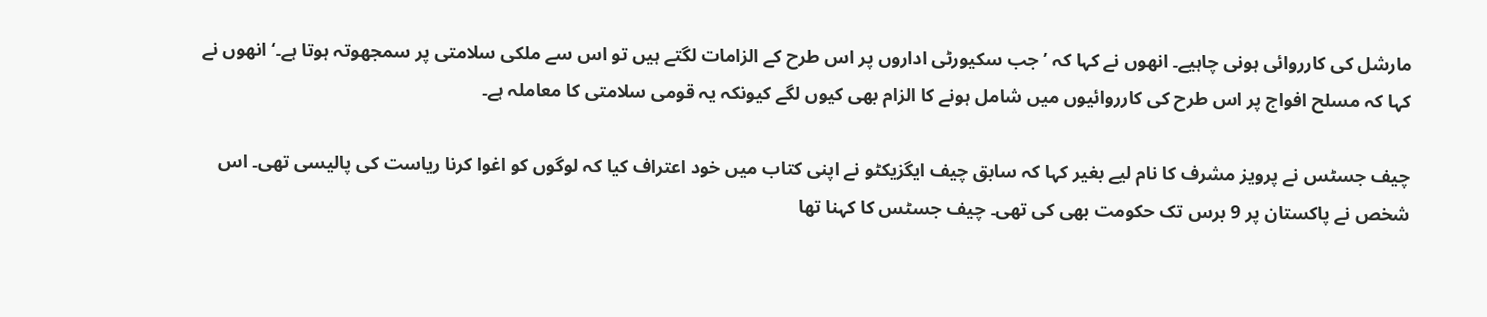مارشل کی کارروائی ہونی چاہیے۔ انھوں نے کہا کہ ’جب سکیورٹی اداروں پر اس طرح کے الزامات لگتے ہیں تو اس سے ملکی سلامتی پر سمجھوتہ ہوتا ہے۔‘ انھوں نے کہا کہ مسلح افواج پر اس طرح کی کارروائیوں میں شامل ہونے کا الزام بھی کیوں لگے کیونکہ یہ قومی سلامتی کا معاملہ ہے۔

چیف جسٹس نے پرویز مشرف کا نام لیے بغیر کہا کہ سابق چیف ایگزیکٹو نے اپنی کتاب میں خود اعتراف کیا کہ لوگوں کو اغوا کرنا ریاست کی پالیسی تھی۔ اس شخص نے پاکستان پر 9 برس تک حکومت بھی کی تھی۔ چیف جسٹس کا کہنا تھا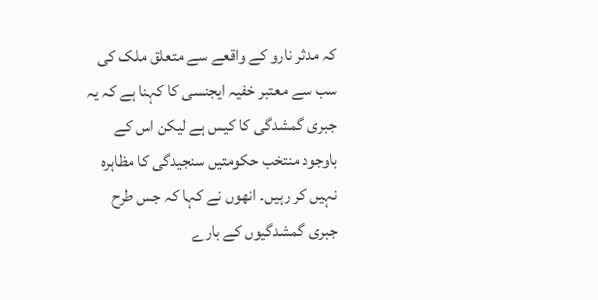کہ مدثر نارو کے واقعے سے متعلق ملک کی سب سے معتبر خفیہ ایجنسی کا کہنا ہے کہ یہ جبری گمشدگی کا کیس ہے لیکن اس کے باوجود منتخب حکومتیں سنجیدگی کا مظاہرہ نہیں کر رہیں۔ انھوں نے کہا کہ جس طرح جبری گمشدگیوں کے بارے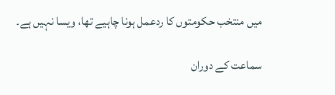میں منتخب حکومتوں کا ردعمل ہونا چاہیے تھا، ویسا نہیں ہے۔

سماعت کے دوران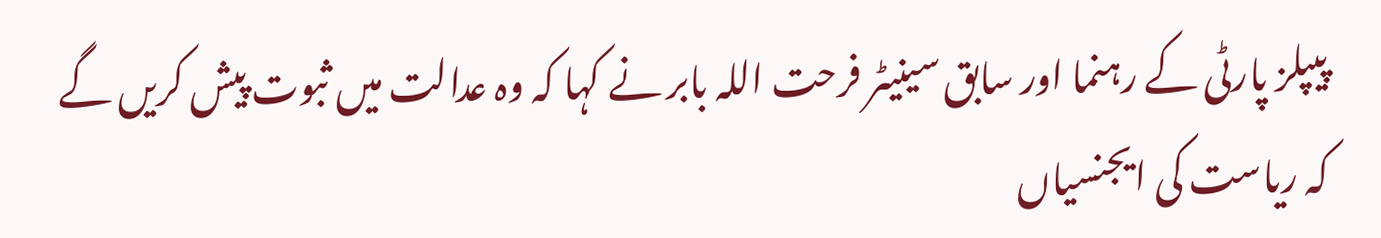پیپلز پارٹی کے رہنما اور سابق سینیٹر فرحت اللہ بابر نے کہا کہ وہ عدالت میں ثبوت پیش کریں گے کہ ریاست کی ایجنسیاں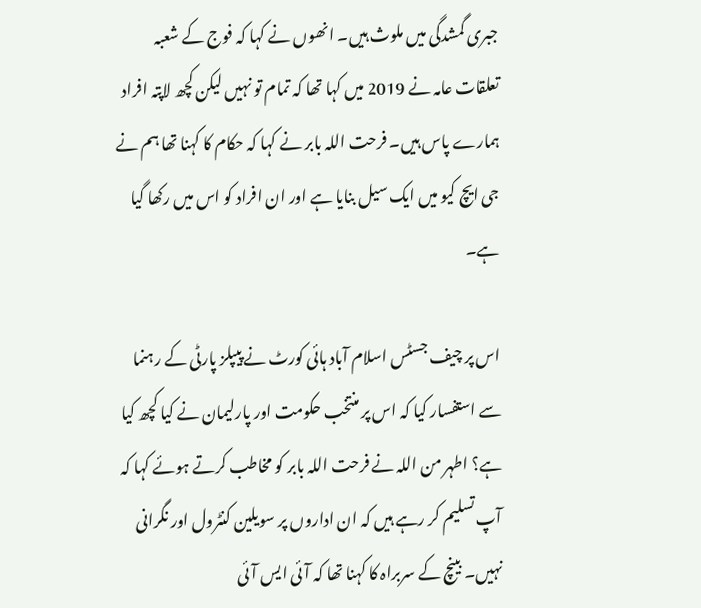جبری گمشدگی میں ملوث ہیں۔ انھوں نے کہا کہ فوج کے شعبہ تعلقات عامہ نے 2019 میں کہا تھا کہ تمام تو نہیں لیکن کچھ لاپتہ افراد ہمارے پاس ہیں۔ فرحت اللہ بابر نے کہا کہ حکام کا کہنا تھا ہم نے جی ایچ کیو میں ایک سیل بنایا ہے اور ان افراد کو اس میں رکھا گیا ہے۔

اس پر چیف جسٹس اسلام آباد ہائی کورٹ نے پیپلز پارٹی کے رہنما سے استفسار کیا کہ اس پر منتخب حکومت اور پارلیمان نے کیا کچھ کیا ہے؟ اطہر من اللہ نے فرحت اللہ بابر کو مخاطب کرتے ہوئے کہا کہ آپ تسلیم کر رہے ہیں کہ ان اداروں پر سویلین کنٹرول اور نگرانی نہیں۔ بینچ کے سربراہ کا کہنا تھا کہ آئی ایس آئی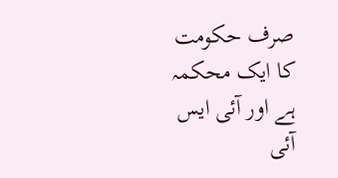صرف حکومت کا ایک محکمہ ہے اور آئی ایس آئی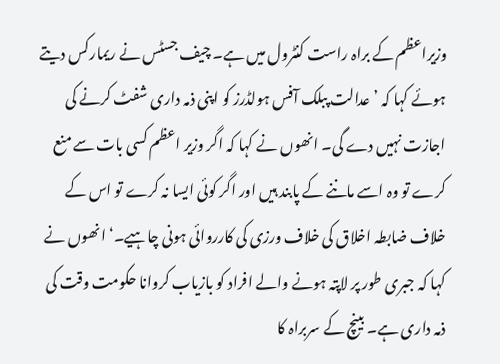وزیراعظم کے براہ راست کنٹرول میں ہے۔ چیف جسٹس نے ریمارکس دیتے ہوئے کہا کہ ’عدالت پبلک آفس ہولڈرز کو اپنی ذمہ داری شفٹ کرنے کی اجازت نہیں دے گی۔ انھوں نے کہا کہ اگر وزیر اعظم کسی بات سے منع کرے تو وہ اسے ماننے کے پابند ہیں اور اگر کوئی ایسا نہ کرے تو اس کے خلاف ضابطہ اخلاق کی خلاف ورزی کی کارروائی ہونی چاہیے۔‘ انھوں نے کہا کہ جبری طور پر لاپتہ ہونے والے افراد کو بازیاب کروانا حکومت وقت کی ذمہ داری ہے۔ بینچ کے سربراہ کا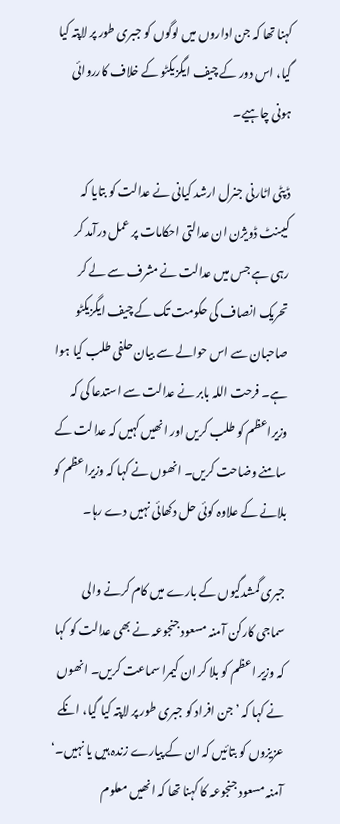کہنا تھا کہ جن اداروں میں لوگوں کو جبری طور پر لاپتہ کیا گیا، اس دور کے چیف ایگزیکٹو کے خلاف کارروائی ہونی چاہیے۔

ڈپٹی اٹارنی جنرل ارشد کیانی نے عدالت کو بتایا کہ کیبنٹ ڈویژن ان عدالتی احکامات پر عمل درآمد کر رہی ہے جس میں عدالت نے مشرف سے لے کر تحریک انصاف کی حکومت تک کے چیف ایگزیکٹو صاحبان سے اس حوالے سے بیان حلفی طلب کیا ہوا ہے۔ فرحت اللہ بابر نے عدالت سے استدعا کی کہ وزیراعظم کو طلب کریں اور انھیں کہیں کہ عدالت کے سامنے وضاحت کریں۔ انھوں نے کہا کہ وزیراعظم کو بلانے کے علاوہ کوئی حل دکھائی نہیں دے رہا۔

جبری گمشدگیوں کے بارے میں کام کرنے والی سماجی کارکن آمنہ مسعود جنجوعہ نے بھی عدالت کو کہا کہ وزیر اعظم کو بلا کر ان کیمرا سماعت کریں۔ انھوں نے کہا کہ ’جن افراد کو جبری طور پر لاپتہ کیا گیا، انکے عزیزوں کو بتائیں کہ ان کے پیارے زندہ ہیں یا نہیں۔‘ آمنہ مسعود جنجوعہ کا کہنا تھا کہ انھیں معلوم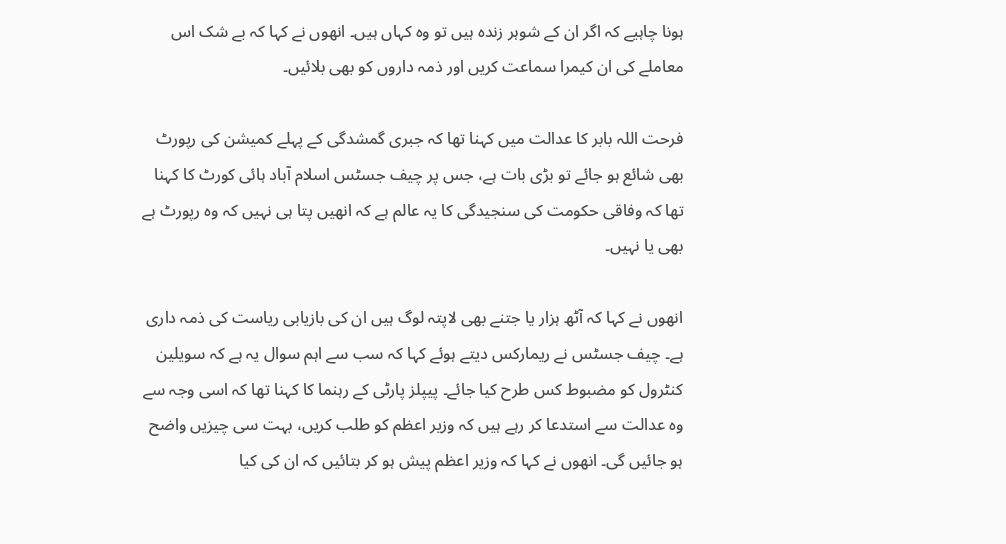ہونا چاہیے کہ اگر ان کے شوہر زندہ ہیں تو وہ کہاں ہیں۔ انھوں نے کہا کہ بے شک اس معاملے کی ان کیمرا سماعت کریں اور ذمہ داروں کو بھی بلائیں۔

فرحت اللہ بابر کا عدالت میں کہنا تھا کہ جبری گمشدگی کے پہلے کمیشن کی رپورٹ بھی شائع ہو جائے تو بڑی بات ہے، جس پر چیف جسٹس اسلام آباد ہائی کورٹ کا کہنا تھا کہ وفاقی حکومت کی سنجیدگی کا یہ عالم ہے کہ انھیں پتا ہی نہیں کہ وہ رپورٹ ہے بھی یا نہیں۔

انھوں نے کہا کہ آٹھ ہزار یا جتنے بھی لاپتہ لوگ ہیں ان کی بازیابی ریاست کی ذمہ داری ہے۔ چیف جسٹس نے ریمارکس دیتے ہوئے کہا کہ سب سے اہم سوال یہ ہے کہ سویلین کنٹرول کو مضبوط کس طرح کیا جائے۔ پیپلز پارٹی کے رہنما کا کہنا تھا کہ اسی وجہ سے وہ عدالت سے استدعا کر رہے ہیں کہ وزیر اعظم کو طلب کریں، بہت سی چیزیں واضح ہو جائیں گی۔ انھوں نے کہا کہ وزیر اعظم پیش ہو کر بتائیں کہ ان کی کیا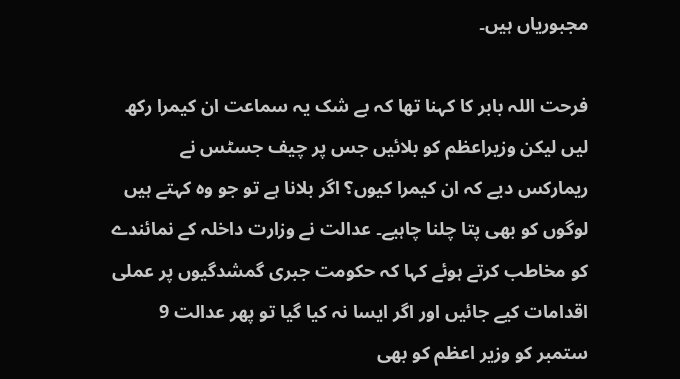مجبوریاں ہیں۔

فرحت اللہ بابر کا کہنا تھا کہ بے شک یہ سماعت ان کیمرا رکھ لیں لیکن وزیراعظم کو بلائیں جس پر چیف جسٹس نے ریمارکس دیے کہ ان کیمرا کیوں؟ اگر بلانا ہے تو جو وہ کہتے ہیں لوگوں کو بھی پتا چلنا چاہیے۔ عدالت نے وزارت داخلہ کے نمائندے کو مخاطب کرتے ہوئے کہا کہ حکومت جبری گمشدگیوں پر عملی اقدامات کیے جائیں اور اگر ایسا نہ کیا گیا تو پھر عدالت 9 ستمبر کو وزیر اعظم کو بھی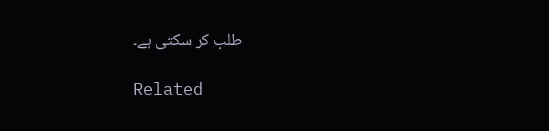طلب کر سکتی ہے۔

Related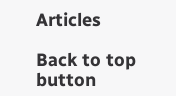Articles

Back to top button